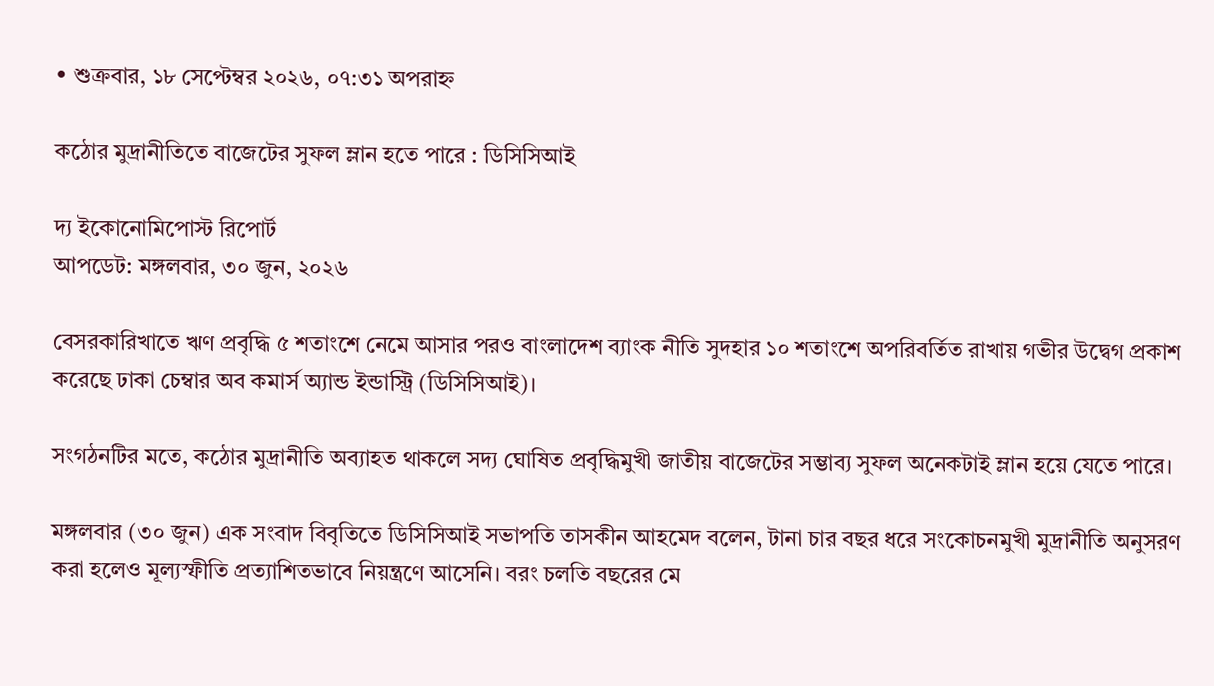• শুক্রবার, ১৮ সেপ্টেম্বর ২০২৬, ০৭:৩১ অপরাহ্ন

কঠোর মুদ্রানীতিতে বাজেটের সুফল ম্লান হতে পারে : ডিসিসিআই

দ্য ইকোনোমিপোস্ট রিপোর্ট
আপডেট: মঙ্গলবার, ৩০ জুন, ২০২৬

বেসরকারিখাতে ঋণ প্রবৃদ্ধি ৫ শতাংশে নেমে আসার পরও বাংলাদেশ ব্যাংক নীতি সুদহার ১০ শতাংশে অপরিবর্তিত রাখায় গভীর উদ্বেগ প্রকাশ করেছে ঢাকা চেম্বার অব কমার্স অ্যান্ড ইন্ডাস্ট্রি (ডিসিসিআই)।

সংগঠনটির মতে, কঠোর মুদ্রানীতি অব্যাহত থাকলে সদ্য ঘোষিত প্রবৃদ্ধিমুখী জাতীয় বাজেটের সম্ভাব্য সুফল অনেকটাই ম্লান হয়ে যেতে পারে।

মঙ্গলবার (৩০ জুন) এক সংবাদ বিবৃতিতে ডিসিসিআই সভাপতি তাসকীন আহমেদ বলেন, টানা চার বছর ধরে সংকোচনমুখী মুদ্রানীতি অনুসরণ করা হলেও মূল্যস্ফীতি প্রত্যাশিতভাবে নিয়ন্ত্রণে আসেনি। বরং চলতি বছরের মে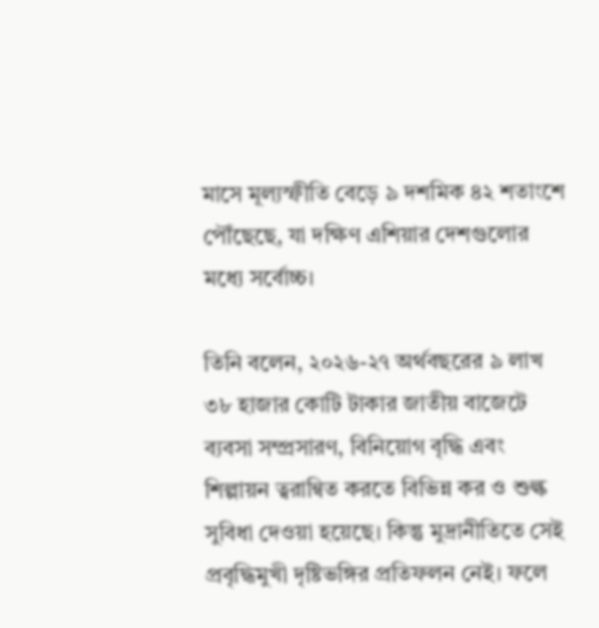মাসে মূল্যস্ফীতি বেড়ে ৯ দশমিক ৪২ শতাংশে পৌঁছেছে, যা দক্ষিণ এশিয়ার দেশগুলোর মধ্যে সর্বোচ্চ।

তিনি বলেন, ২০২৬-২৭ অর্থবছরের ৯ লাখ ৩৮ হাজার কোটি টাকার জাতীয় বাজেটে ব্যবসা সম্প্রসারণ, বিনিয়োগ বৃদ্ধি এবং শিল্পায়ন ত্বরান্বিত করতে বিভিন্ন কর ও শুল্ক সুবিধা দেওয়া হয়েছে। কিন্তু মুদ্রানীতিতে সেই প্রবৃদ্ধিমুখী দৃষ্টিভঙ্গির প্রতিফলন নেই। ফলে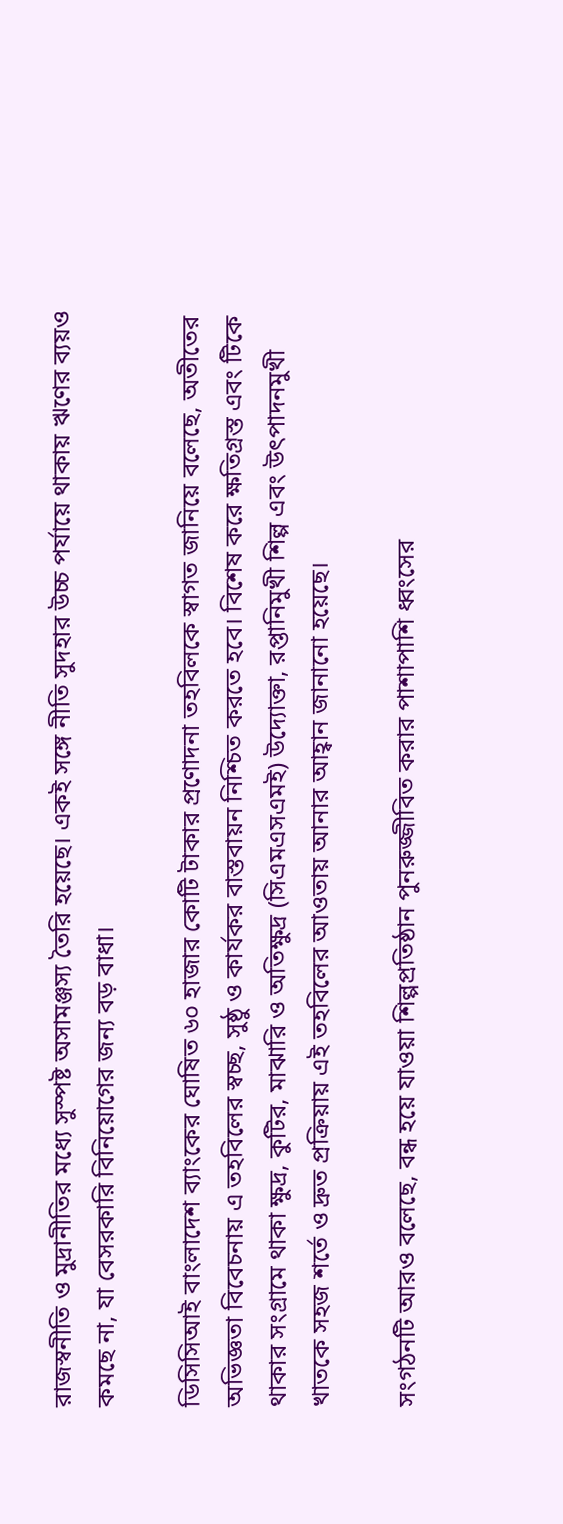রাজস্বনীতি ও মুদ্রানীতির মধ্যে সুস্পষ্ট অসামঞ্জস্য তৈরি হয়েছে। একই সঙ্গে নীতি সুদহার উচ্চ পর্যায়ে থাকায় ঋণের ব্যয়ও কমছে না, যা বেসরকারি বিনিয়োগের জন্য বড় বাধা।

ডিসিসিআই বাংলাদেশ ব্যাংকের ঘোষিত ৬০ হাজার কোটি টাকার প্রণোদনা তহবিলকে স্বাগত জানিয়ে বলেছে, অতীতের অভিজ্ঞতা বিবেচনায় এ তহবিলের স্বচ্ছ, সুষ্ঠু ও কার্যকর বাস্তবায়ন নিশ্চিত করতে হবে। বিশেষ করে ক্ষতিগ্রস্ত এবং টিকে থাকার সংগ্রামে থাকা ক্ষুদ্র, কুটির, মাঝারি ও অতিক্ষুদ্র (সিএমএসএমই) উদ্যোক্তা, রপ্তানিমুখী শিল্প এবং উৎপাদনমুখী খাতকে সহজ শর্তে ও দ্রুত প্রক্রিয়ায় এই তহবিলের আওতায় আনার আহ্বান জানানো হয়েছে।

সংগঠনটি আরও বলেছে, বন্ধ হয়ে যাওয়া শিল্পপ্রতিষ্ঠান পুনরুজ্জীবিত করার পাশাপাশি ধ্বংসের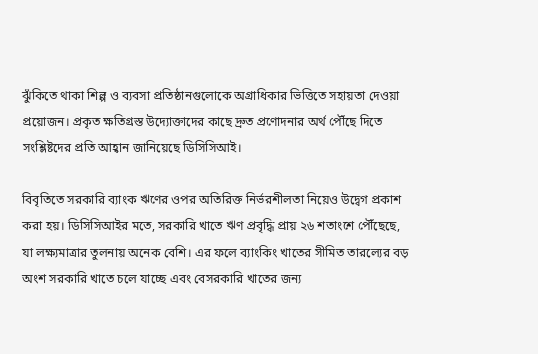ঝুঁকিতে থাকা শিল্প ও ব্যবসা প্রতিষ্ঠানগুলোকে অগ্রাধিকার ভিত্তিতে সহায়তা দেওয়া প্রয়োজন। প্রকৃত ক্ষতিগ্রস্ত উদ্যোক্তাদের কাছে দ্রুত প্রণোদনার অর্থ পৌঁছে দিতে সংশ্লিষ্টদের প্রতি আহ্বান জানিয়েছে ডিসিসিআই।

বিবৃতিতে সরকারি ব্যাংক ঋণের ওপর অতিরিক্ত নির্ভরশীলতা নিয়েও উদ্বেগ প্রকাশ করা হয়। ডিসিসিআইর মতে, সরকারি খাতে ঋণ প্রবৃদ্ধি প্রায় ২৬ শতাংশে পৌঁছেছে, যা লক্ষ্যমাত্রার তুলনায় অনেক বেশি। এর ফলে ব্যাংকিং খাতের সীমিত তারল্যের বড় অংশ সরকারি খাতে চলে যাচ্ছে এবং বেসরকারি খাতের জন্য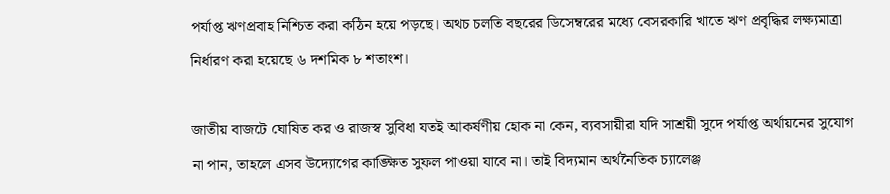পর্যাপ্ত ঋণপ্রবাহ নিশ্চিত করা কঠিন হয়ে পড়ছে। অথচ চলতি বছরের ডিসেম্বরের মধ্যে বেসরকারি খাতে ঋণ প্রবৃদ্ধির লক্ষ্যমাত্রা নির্ধারণ করা হয়েছে ৬ দশমিক ৮ শতাংশ।

জাতীয় বাজটে ঘোষিত কর ও রাজস্ব সুবিধা যতই আকর্ষণীয় হোক না কেন, ব্যবসায়ীরা যদি সাশ্রয়ী সুদে পর্যাপ্ত অর্থায়নের সুযোগ না পান, তাহলে এসব উদ্যোগের কাঙ্ক্ষিত সুফল পাওয়া যাবে না। তাই বিদ্যমান অর্থনৈতিক চ্যালেঞ্জ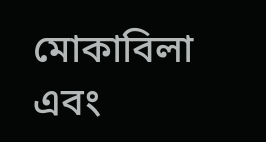মোকাবিলা এবং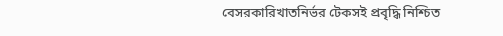বেসরকারিখাতনির্ভর টেকসই প্রবৃদ্ধি নিশ্চিত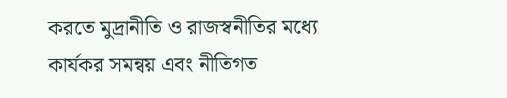করতে মুদ্রানীতি ও রাজস্বনীতির মধ্যে কার্যকর সমন্বয় এবং নীতিগত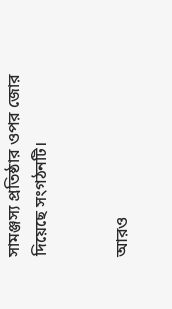সামঞ্জস্য প্রতিষ্ঠার ওপর জোর দিয়েছে সংগঠনটি।


আরও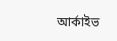আর্কাইভ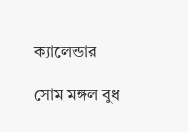ক্যালেন্ডার

সোম মঙ্গল বুধ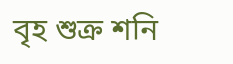বৃহ শুক্র শনি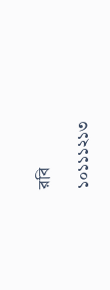রবি

১০১১১২১৩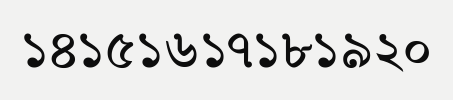১৪১৫১৬১৭১৮১৯২০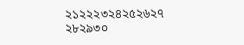২১২২২৩২৪২৫২৬২৭
২৮২৯৩০